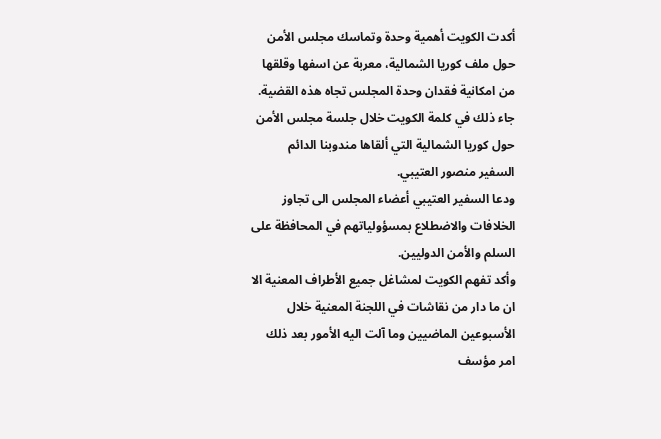أكدت الكويت أهمية وحدة وتماسك مجلس الأمن حول ملف كوريا الشمالية، معربة عن اسفها وقلقها من امكانية فقدان وحدة المجلس تجاه هذه القضية.
جاء ذلك في كلمة الكويت خلال جلسة مجلس الأمن حول كوريا الشمالية التي ألقاها مندوبنا الدائم السفير منصور العتيبي.
ودعا السفير العتيبي أعضاء المجلس الى تجاوز الخلافات والاضطلاع بمسؤولياتهم في المحافظة على السلم والأمن الدوليين.
وأكد تفهم الكويت لمشاغل جميع الأطراف المعنية الا ان ما دار من نقاشات في اللجنة المعنية خلال الأسبوعين الماضيين وما آلت اليه الأمور بعد ذلك امر مؤسف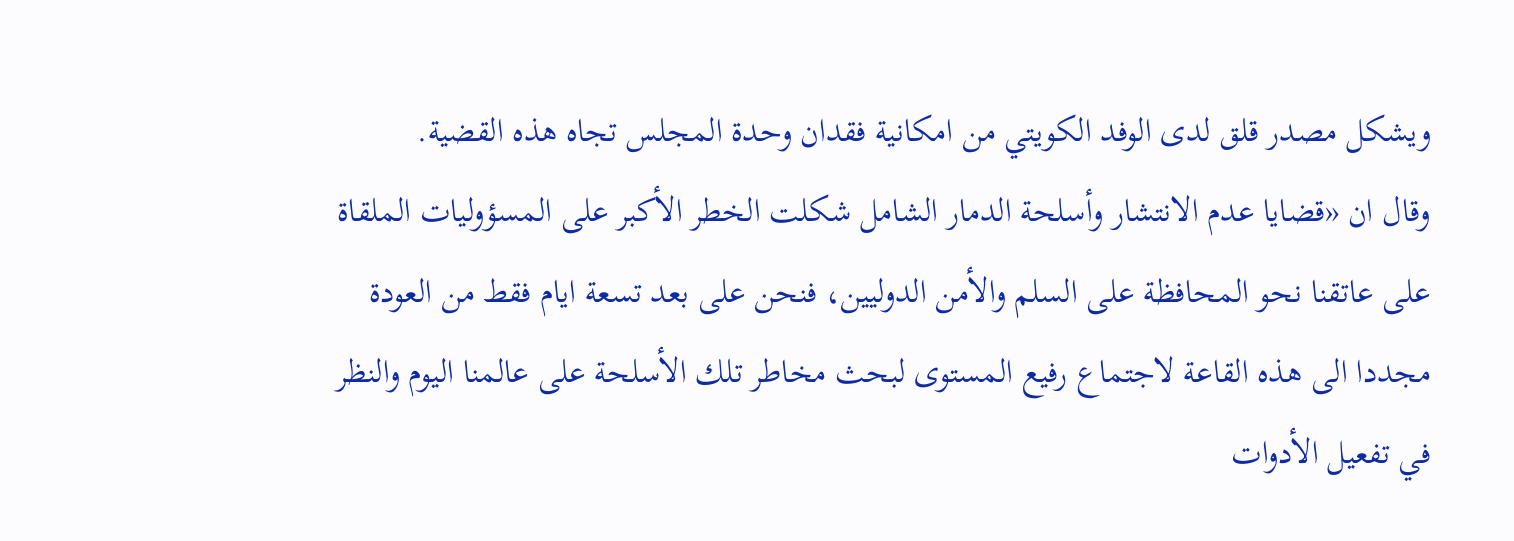ويشكل مصدر قلق لدى الوفد الكويتي من امكانية فقدان وحدة المجلس تجاه هذه القضية.
وقال ان «قضايا عدم الانتشار وأسلحة الدمار الشامل شكلت الخطر الأكبر على المسؤوليات الملقاة على عاتقنا نحو المحافظة على السلم والأمن الدوليين، فنحن على بعد تسعة ايام فقط من العودة مجددا الى هذه القاعة لاجتماع رفيع المستوى لبحث مخاطر تلك الأسلحة على عالمنا اليوم والنظر في تفعيل الأدوات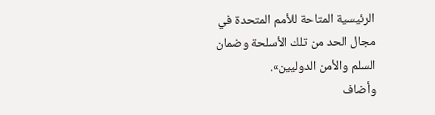الرئيسية المتاحة للأمم المتحدة في مجال الحد من تلك الأسلحة وضمان السلم والأمن الدوليين».
وأضاف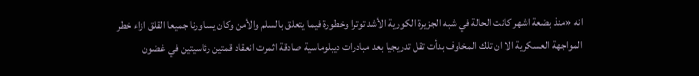انه «منذ بضعة اشهر كانت الحالة في شبه الجزيرة الكورية الأشد توترا وخطورة فيما يتعلق بالسلم والأمن وكان يساورنا جميعا القلق ازاء خطر المواجهة العسكرية الا ان تلك المخاوف بدأت تقل تدريجيا بعد مبادرات ديبلوماسية صادقة اثمرت انعقاد قمتين رئاسيتين في غضون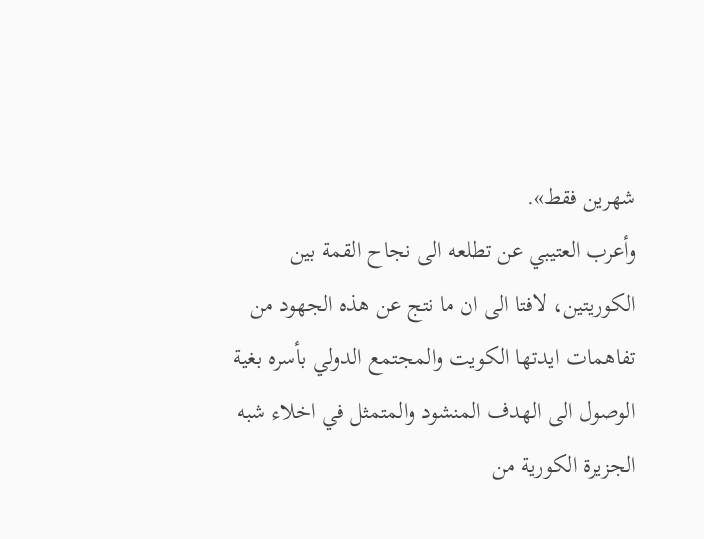شهرين فقط».
وأعرب العتيبي عن تطلعه الى نجاح القمة بين الكوريتين، لافتا الى ان ما نتج عن هذه الجهود من تفاهمات ايدتها الكويت والمجتمع الدولي بأسره بغية الوصول الى الهدف المنشود والمتمثل في اخلاء شبه الجزيرة الكورية من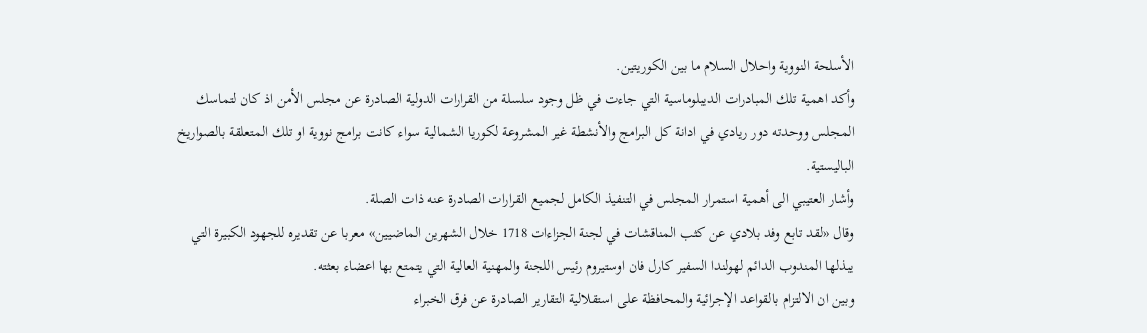الأسلحة النووية واحلال السلام ما بين الكوريتين.
وأكد اهمية تلك المبادرات الديبلوماسية التي جاءت في ظل وجود سلسلة من القرارات الدولية الصادرة عن مجلس الأمن اذ كان لتماسك المجلس ووحدته دور ريادي في ادانة كل البرامج والأنشطة غير المشروعة لكوريا الشمالية سواء كانت برامج نووية او تلك المتعلقة بالصواريخ الباليستية.
وأشار العتيبي الى أهمية استمرار المجلس في التنفيذ الكامل لجميع القرارات الصادرة عنه ذات الصلة.
وقال «لقد تابع وفد بلادي عن كثب المناقشات في لجنة الجزاءات 1718 خلال الشهرين الماضيين» معربا عن تقديره للجهود الكبيرة التي يبذلها المندوب الدائم لهولندا السفير كارل فان اوستيروم رئيس اللجنة والمهنية العالية التي يتمتع بها اعضاء بعثته.
وبين ان الالتزام بالقواعد الإجرائية والمحافظة على استقلالية التقارير الصادرة عن فرق الخبراء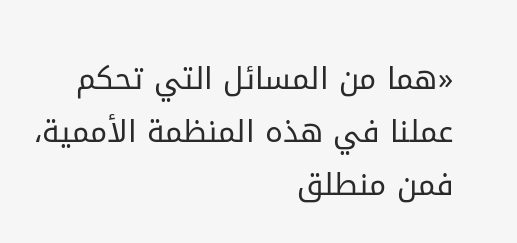«هما من المسائل التي تحكم عملنا في هذه المنظمة الأممية، فمن منطلق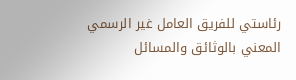رئاستي للفريق العامل غير الرسمي المعني بالوثائق والمسائل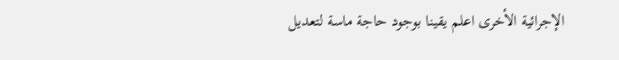الإجرائية الأخرى اعلم يقينا بوجود حاجة ماسة لتعديل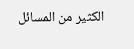الكثير من المسائل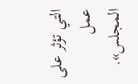التي تؤثر على عمل المجلس».